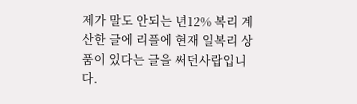제가 말도 안되는 년12% 복리 계산한 글에 리플에 현재 일복리 상품이 있다는 글을 써던사랍입니다.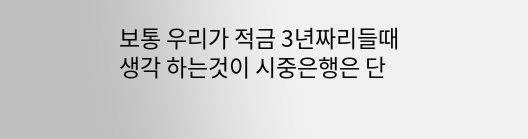보통 우리가 적금 3년짜리들때 생각 하는것이 시중은행은 단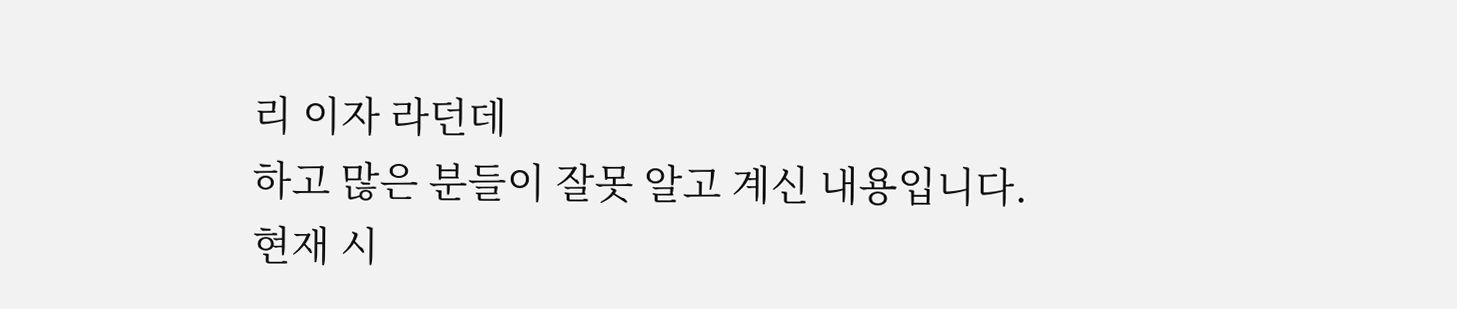리 이자 라던데
하고 많은 분들이 잘못 알고 계신 내용입니다.
현재 시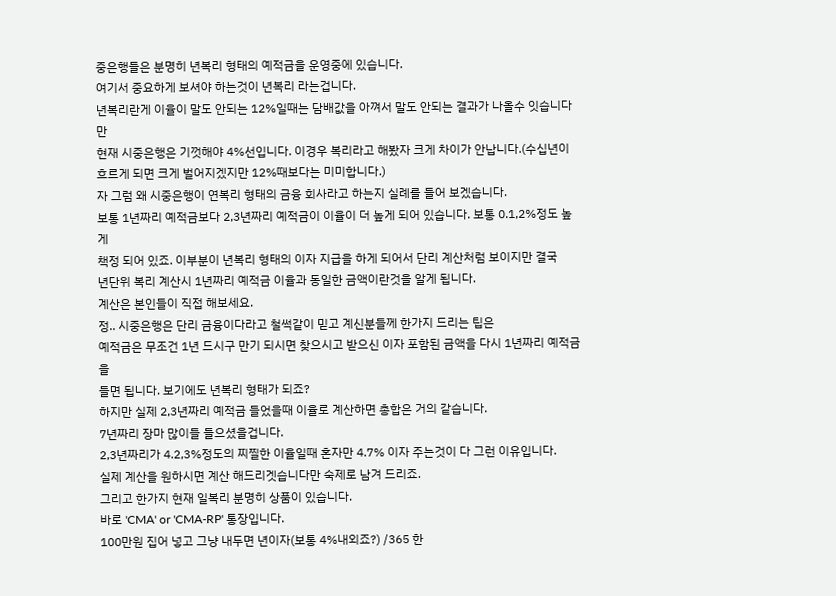중은행들은 분명히 년복리 형태의 예적금을 운영중에 있습니다.
여기서 중요하게 보셔야 하는것이 년복리 라는겁니다.
년복리란게 이율이 말도 안되는 12%일때는 담배값을 아껴서 말도 안되는 결과가 나올수 잇습니다만
현재 시중은행은 기껏해야 4%선입니다. 이경우 복리라고 해봤자 크게 차이가 안납니다.(수십년이 흐르게 되면 크게 벌어지겠지만 12%때보다는 미미합니다.)
자 그럼 왜 시중은행이 연복리 형태의 금융 회사라고 하는지 실례를 들어 보겠습니다.
보통 1년짜리 예적금보다 2,3년짜리 예적금이 이율이 더 높게 되어 있습니다. 보통 0.1,2%정도 높게
책정 되어 있죠. 이부분이 년복리 형태의 이자 지급을 하게 되어서 단리 계산처럼 보이지만 결국
년단위 복리 계산시 1년짜리 예적금 이율과 동일한 금액이란것을 알게 됩니다.
계산은 본인들이 직접 해보세요.
정.. 시중은행은 단리 금융이다라고 철썩같이 믿고 계신분들께 한가지 드리는 팁은
예적금은 무조건 1년 드시구 만기 되시면 찾으시고 받으신 이자 포함된 금액을 다시 1년짜리 예적금을
들면 됩니다. 보기에도 년복리 형태가 되죠?
하지만 실제 2,3년짜리 예적금 들었을때 이율로 계산하면 총합은 거의 같습니다.
7년짜리 장마 많이들 들으셨을겁니다.
2,3년짜리가 4.2,3%정도의 찌찔한 이율일때 혼자만 4.7% 이자 주는것이 다 그런 이유입니다.
실제 계산을 원하시면 계산 해드리겟습니다만 숙제로 남겨 드리죠.
그리고 한가지 현재 일복리 분명히 상품이 있습니다.
바로 'CMA' or 'CMA-RP' 통장입니다.
100만원 집어 넣고 그냥 내두면 년이자(보통 4%내외죠?) /365 한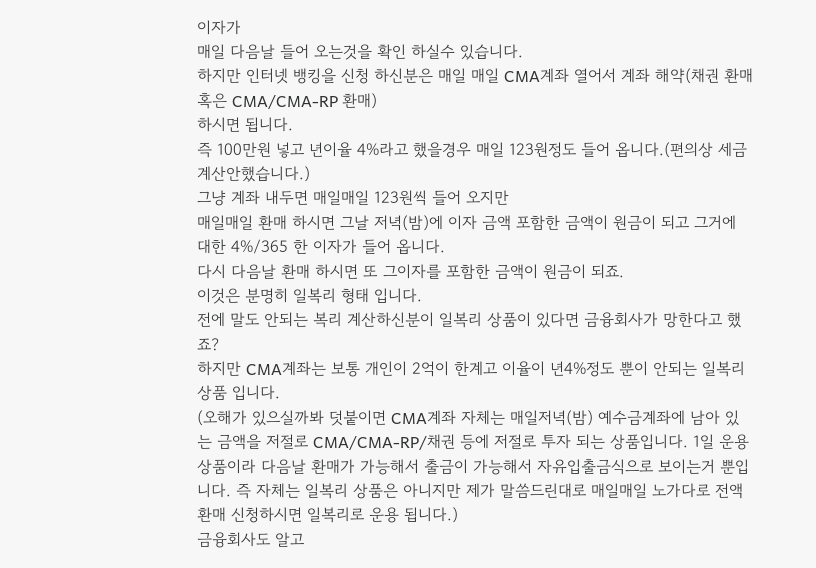이자가
매일 다음날 들어 오는것을 확인 하실수 있습니다.
하지만 인터넷 뱅킹을 신청 하신분은 매일 매일 CMA계좌 열어서 계좌 해약(채권 환매 혹은 CMA/CMA-RP 환매)
하시면 됩니다.
즉 100만원 넣고 년이율 4%라고 했을경우 매일 123원정도 들어 옵니다.(편의상 세금계산안했습니다.)
그냥 계좌 내두면 매일매일 123원씩 들어 오지만
매일매일 환매 하시면 그날 저녁(밤)에 이자 금액 포함한 금액이 원금이 되고 그거에 대한 4%/365 한 이자가 들어 옵니다.
다시 다음날 환매 하시면 또 그이자를 포함한 금액이 원금이 되죠.
이것은 분명히 일복리 형태 입니다.
전에 말도 안되는 복리 계산하신분이 일복리 상품이 있다면 금융회사가 망한다고 했죠?
하지만 CMA계좌는 보통 개인이 2억이 한계고 이율이 년4%정도 뿐이 안되는 일복리 상품 입니다.
(오해가 있으실까봐 덧붙이면 CMA계좌 자체는 매일저녁(밤) 예수금계좌에 남아 있는 금액을 저절로 CMA/CMA-RP/채권 등에 저절로 투자 되는 상품입니다. 1일 운용 상품이라 다음날 환매가 가능해서 출금이 가능해서 자유입출금식으로 보이는거 뿐입니다. 즉 자체는 일복리 상품은 아니지만 제가 말씀드린대로 매일매일 노가다로 전액환매 신청하시면 일복리로 운용 됩니다.)
금융회사도 알고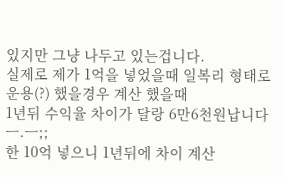있지만 그냥 나두고 있는겁니다.
실제로 제가 1억을 넣었을때 일복리 형태로 운용(?) 했을경우 계산 했을때
1년뒤 수익율 차이가 달랑 6만6천원납니다 ㅡ.ㅡ;;
한 10억 넣으니 1년뒤에 차이 계산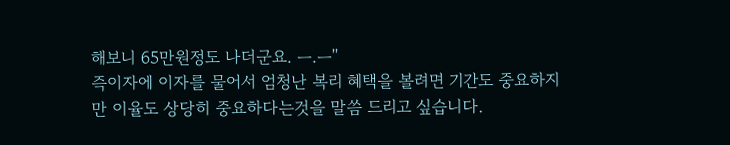해보니 65만원정도 나더군요. ㅡ.ㅡ''
즉이자에 이자를 물어서 엄청난 복리 혜택을 볼려면 기간도 중요하지만 이율도 상당히 중요하다는것을 말씀 드리고 싶습니다.